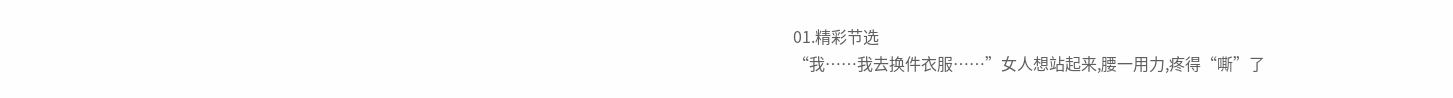01.精彩节选
“我……我去换件衣服……”女人想站起来,腰一用力,疼得“嘶”了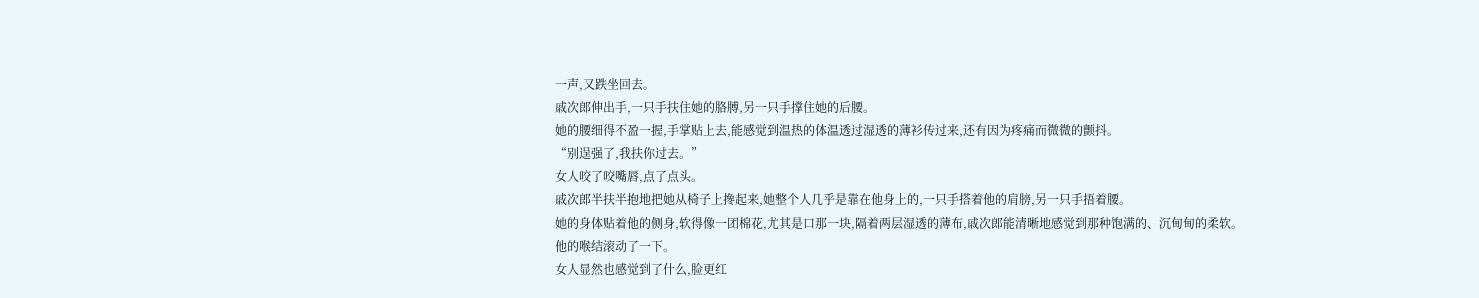一声,又跌坐回去。
戚次郎伸出手,一只手扶住她的胳膊,另一只手撑住她的后腰。
她的腰细得不盈一握,手掌贴上去,能感觉到温热的体温透过湿透的薄衫传过来,还有因为疼痛而微微的颤抖。
“别逞强了,我扶你过去。”
女人咬了咬嘴唇,点了点头。
戚次郎半扶半抱地把她从椅子上搀起来,她整个人几乎是靠在他身上的,一只手搭着他的肩膀,另一只手捂着腰。
她的身体贴着他的侧身,软得像一团棉花,尤其是口那一块,隔着两层湿透的薄布,戚次郎能清晰地感觉到那种饱满的、沉甸甸的柔软。
他的喉结滚动了一下。
女人显然也感觉到了什么,脸更红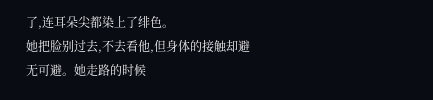了,连耳朵尖都染上了绯色。
她把脸别过去,不去看他,但身体的接触却避无可避。她走路的时候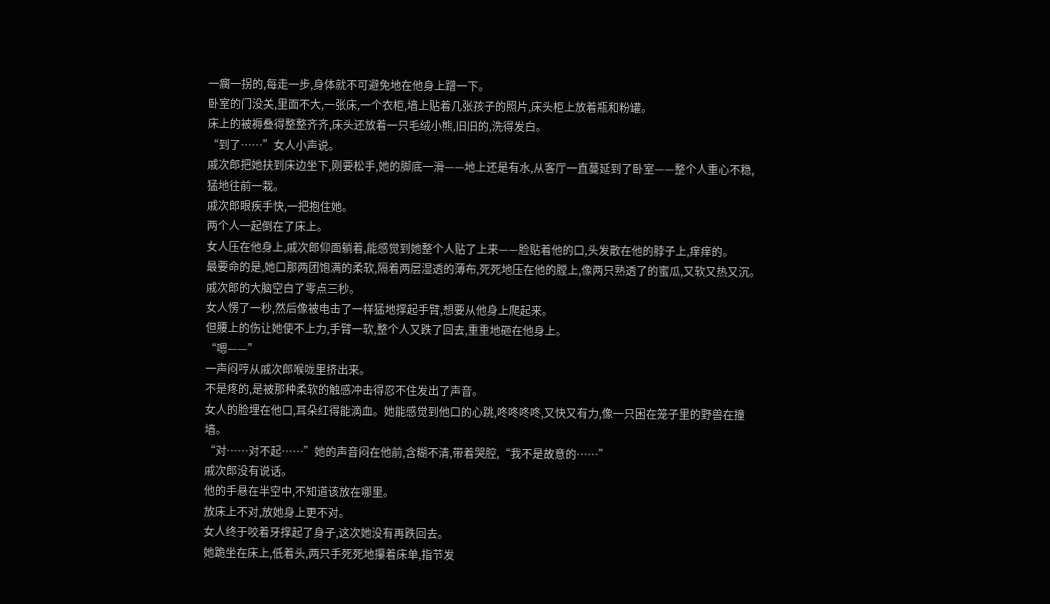一瘸一拐的,每走一步,身体就不可避免地在他身上蹭一下。
卧室的门没关,里面不大,一张床,一个衣柜,墙上贴着几张孩子的照片,床头柜上放着瓶和粉罐。
床上的被褥叠得整整齐齐,床头还放着一只毛绒小熊,旧旧的,洗得发白。
“到了……”女人小声说。
戚次郎把她扶到床边坐下,刚要松手,她的脚底一滑——地上还是有水,从客厅一直蔓延到了卧室——整个人重心不稳,猛地往前一栽。
戚次郎眼疾手快,一把抱住她。
两个人一起倒在了床上。
女人压在他身上,戚次郎仰面躺着,能感觉到她整个人贴了上来——脸贴着他的口,头发散在他的脖子上,痒痒的。
最要命的是,她口那两团饱满的柔软,隔着两层湿透的薄布,死死地压在他的膛上,像两只熟透了的蜜瓜,又软又热又沉。
戚次郎的大脑空白了零点三秒。
女人愣了一秒,然后像被电击了一样猛地撑起手臂,想要从他身上爬起来。
但腰上的伤让她使不上力,手臂一软,整个人又跌了回去,重重地砸在他身上。
“嗯——”
一声闷哼从戚次郎喉咙里挤出来。
不是疼的,是被那种柔软的触感冲击得忍不住发出了声音。
女人的脸埋在他口,耳朵红得能滴血。她能感觉到他口的心跳,咚咚咚咚,又快又有力,像一只困在笼子里的野兽在撞墙。
“对……对不起……”她的声音闷在他前,含糊不清,带着哭腔,“我不是故意的……”
戚次郎没有说话。
他的手悬在半空中,不知道该放在哪里。
放床上不对,放她身上更不对。
女人终于咬着牙撑起了身子,这次她没有再跌回去。
她跪坐在床上,低着头,两只手死死地攥着床单,指节发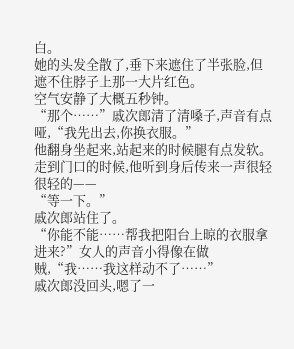白。
她的头发全散了,垂下来遮住了半张脸,但遮不住脖子上那一大片红色。
空气安静了大概五秒钟。
“那个……”戚次郎清了清嗓子,声音有点哑,“我先出去,你换衣服。”
他翻身坐起来,站起来的时候腿有点发软。走到门口的时候,他听到身后传来一声很轻很轻的——
“等一下。”
戚次郎站住了。
“你能不能……帮我把阳台上晾的衣服拿进来?”女人的声音小得像在做贼,“我……我这样动不了……”
戚次郎没回头,嗯了一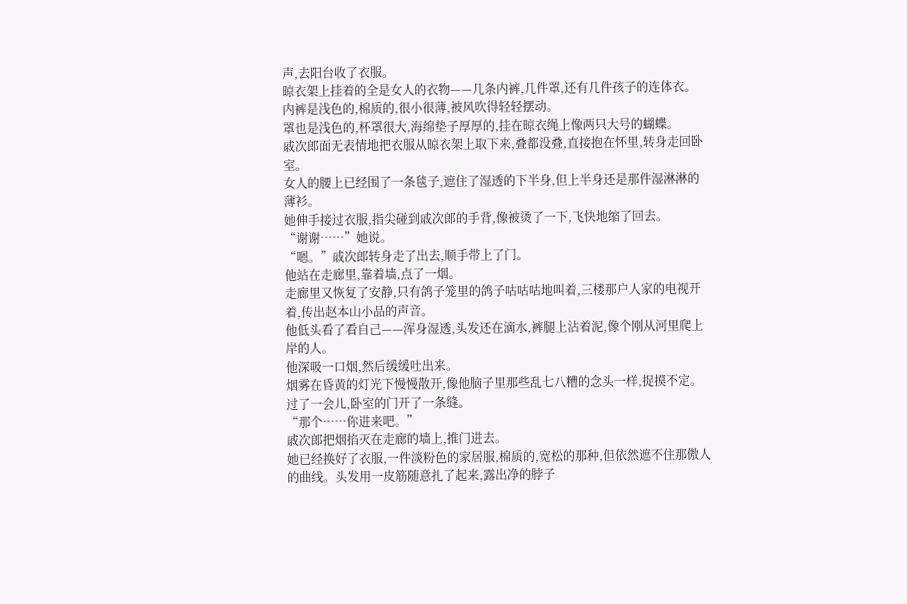声,去阳台收了衣服。
晾衣架上挂着的全是女人的衣物——几条内裤,几件罩,还有几件孩子的连体衣。
内裤是浅色的,棉质的,很小很薄,被风吹得轻轻摆动。
罩也是浅色的,杯罩很大,海绵垫子厚厚的,挂在晾衣绳上像两只大号的蝴蝶。
戚次郎面无表情地把衣服从晾衣架上取下来,叠都没叠,直接抱在怀里,转身走回卧室。
女人的腰上已经围了一条毯子,遮住了湿透的下半身,但上半身还是那件湿淋淋的薄衫。
她伸手接过衣服,指尖碰到戚次郎的手背,像被烫了一下,飞快地缩了回去。
“谢谢……”她说。
“嗯。”戚次郎转身走了出去,顺手带上了门。
他站在走廊里,靠着墙,点了一烟。
走廊里又恢复了安静,只有鸽子笼里的鸽子咕咕咕地叫着,三楼那户人家的电视开着,传出赵本山小品的声音。
他低头看了看自己——浑身湿透,头发还在滴水,裤腿上沾着泥,像个刚从河里爬上岸的人。
他深吸一口烟,然后缓缓吐出来。
烟雾在昏黄的灯光下慢慢散开,像他脑子里那些乱七八糟的念头一样,捉摸不定。
过了一会儿,卧室的门开了一条缝。
“那个……你进来吧。”
戚次郎把烟掐灭在走廊的墙上,推门进去。
她已经换好了衣服,一件淡粉色的家居服,棉质的,宽松的那种,但依然遮不住那傲人的曲线。头发用一皮筋随意扎了起来,露出净的脖子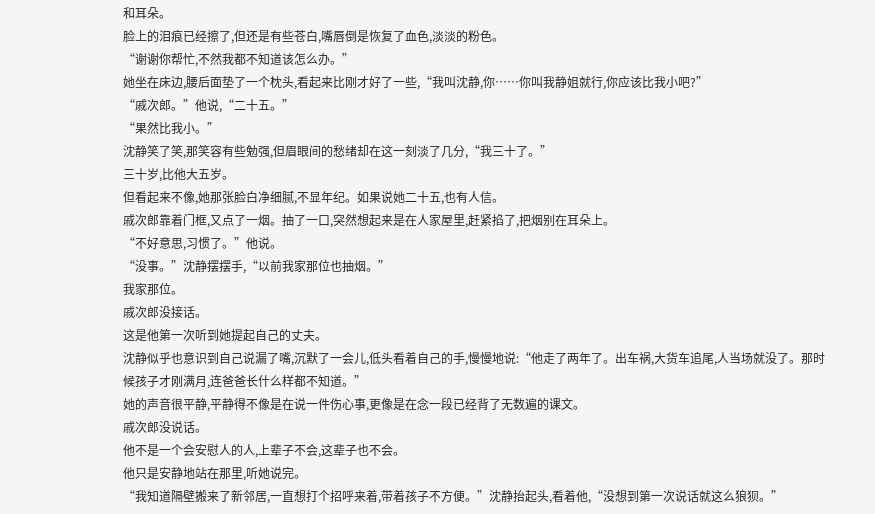和耳朵。
脸上的泪痕已经擦了,但还是有些苍白,嘴唇倒是恢复了血色,淡淡的粉色。
“谢谢你帮忙,不然我都不知道该怎么办。”
她坐在床边,腰后面垫了一个枕头,看起来比刚才好了一些,“我叫沈静,你……你叫我静姐就行,你应该比我小吧?”
“戚次郎。”他说,“二十五。”
“果然比我小。”
沈静笑了笑,那笑容有些勉强,但眉眼间的愁绪却在这一刻淡了几分,“我三十了。”
三十岁,比他大五岁。
但看起来不像,她那张脸白净细腻,不显年纪。如果说她二十五,也有人信。
戚次郎靠着门框,又点了一烟。抽了一口,突然想起来是在人家屋里,赶紧掐了,把烟别在耳朵上。
“不好意思,习惯了。”他说。
“没事。”沈静摆摆手,“以前我家那位也抽烟。”
我家那位。
戚次郎没接话。
这是他第一次听到她提起自己的丈夫。
沈静似乎也意识到自己说漏了嘴,沉默了一会儿,低头看着自己的手,慢慢地说:“他走了两年了。出车祸,大货车追尾,人当场就没了。那时候孩子才刚满月,连爸爸长什么样都不知道。”
她的声音很平静,平静得不像是在说一件伤心事,更像是在念一段已经背了无数遍的课文。
戚次郎没说话。
他不是一个会安慰人的人,上辈子不会,这辈子也不会。
他只是安静地站在那里,听她说完。
“我知道隔壁搬来了新邻居,一直想打个招呼来着,带着孩子不方便。”沈静抬起头,看着他,“没想到第一次说话就这么狼狈。”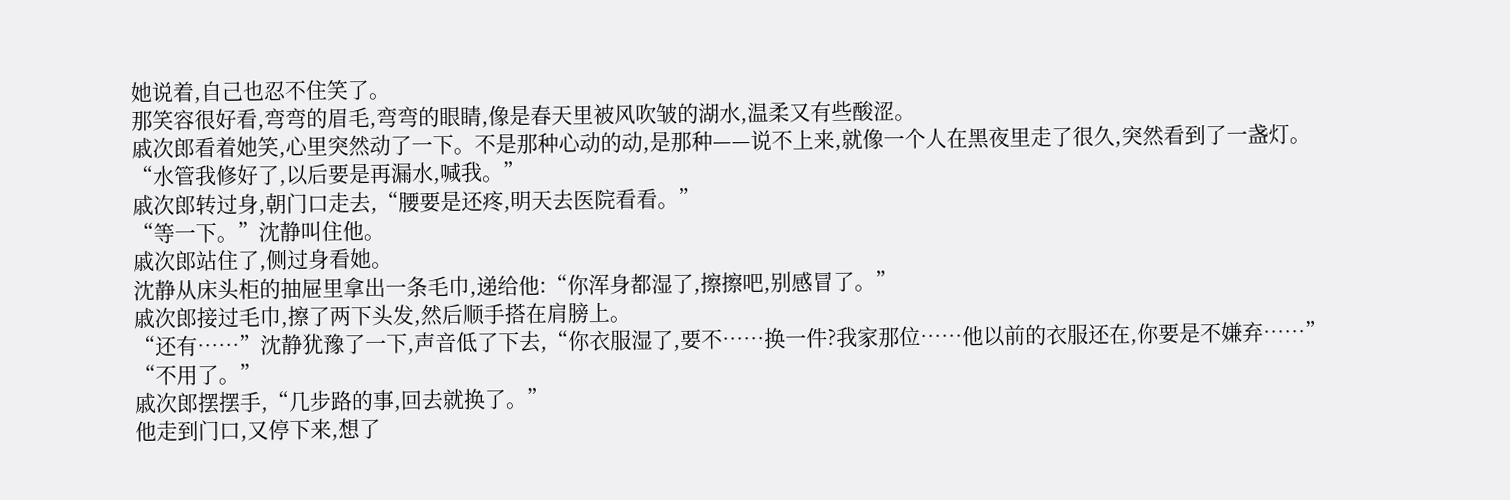她说着,自己也忍不住笑了。
那笑容很好看,弯弯的眉毛,弯弯的眼睛,像是春天里被风吹皱的湖水,温柔又有些酸涩。
戚次郎看着她笑,心里突然动了一下。不是那种心动的动,是那种——说不上来,就像一个人在黑夜里走了很久,突然看到了一盏灯。
“水管我修好了,以后要是再漏水,喊我。”
戚次郎转过身,朝门口走去,“腰要是还疼,明天去医院看看。”
“等一下。”沈静叫住他。
戚次郎站住了,侧过身看她。
沈静从床头柜的抽屉里拿出一条毛巾,递给他:“你浑身都湿了,擦擦吧,别感冒了。”
戚次郎接过毛巾,擦了两下头发,然后顺手搭在肩膀上。
“还有……”沈静犹豫了一下,声音低了下去,“你衣服湿了,要不……换一件?我家那位……他以前的衣服还在,你要是不嫌弃……”
“不用了。”
戚次郎摆摆手,“几步路的事,回去就换了。”
他走到门口,又停下来,想了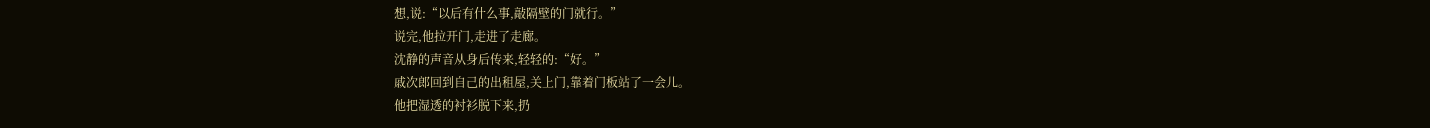想,说:“以后有什么事,敲隔壁的门就行。”
说完,他拉开门,走进了走廊。
沈静的声音从身后传来,轻轻的:“好。”
戚次郎回到自己的出租屋,关上门,靠着门板站了一会儿。
他把湿透的衬衫脱下来,扔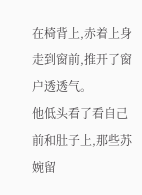在椅背上,赤着上身走到窗前,推开了窗户透透气。
他低头看了看自己前和肚子上,那些苏婉留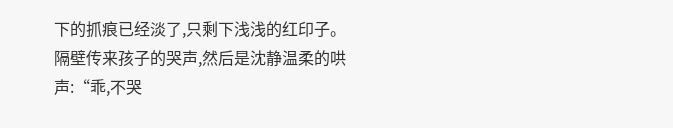下的抓痕已经淡了,只剩下浅浅的红印子。
隔壁传来孩子的哭声,然后是沈静温柔的哄声:“乖,不哭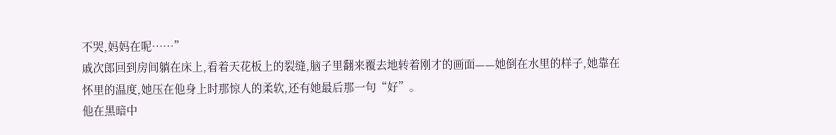不哭,妈妈在呢……”
戚次郎回到房间躺在床上,看着天花板上的裂缝,脑子里翻来覆去地转着刚才的画面——她倒在水里的样子,她靠在怀里的温度,她压在他身上时那惊人的柔软,还有她最后那一句“好”。
他在黑暗中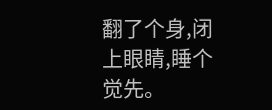翻了个身,闭上眼睛,睡个觉先。